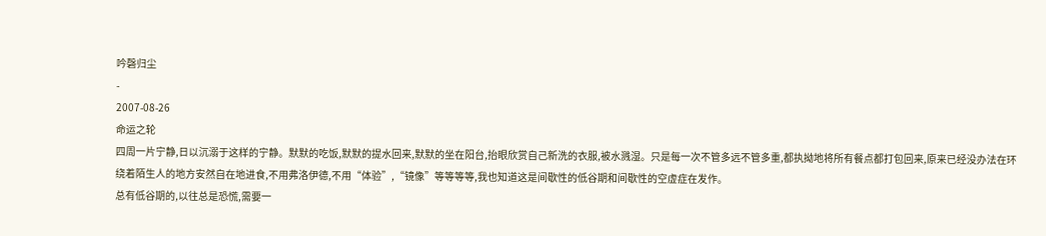吟磬归尘
-
2007-08-26
命运之轮
四周一片宁静,日以沉溺于这样的宁静。默默的吃饭,默默的提水回来,默默的坐在阳台,抬眼欣赏自己新洗的衣服,被水溅湿。只是每一次不管多远不管多重,都执拗地将所有餐点都打包回来,原来已经没办法在环绕着陌生人的地方安然自在地进食,不用弗洛伊德,不用“体验”,“镜像”等等等等,我也知道这是间歇性的低谷期和间歇性的空虚症在发作。
总有低谷期的,以往总是恐慌,需要一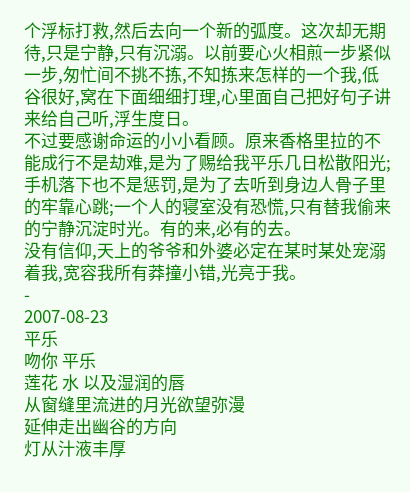个浮标打救,然后去向一个新的弧度。这次却无期待,只是宁静,只有沉溺。以前要心火相煎一步紧似一步,匆忙间不挑不拣,不知拣来怎样的一个我,低谷很好,窝在下面细细打理,心里面自己把好句子讲来给自己听,浮生度日。
不过要感谢命运的小小看顾。原来香格里拉的不能成行不是劫难,是为了赐给我平乐几日松散阳光;手机落下也不是惩罚,是为了去听到身边人骨子里的牢靠心跳;一个人的寝室没有恐慌,只有替我偷来的宁静沉淀时光。有的来,必有的去。
没有信仰,天上的爷爷和外婆必定在某时某处宠溺着我,宽容我所有莽撞小错,光亮于我。
-
2007-08-23
平乐
吻你 平乐
莲花 水 以及湿润的唇
从窗缝里流进的月光欲望弥漫
延伸走出幽谷的方向
灯从汁液丰厚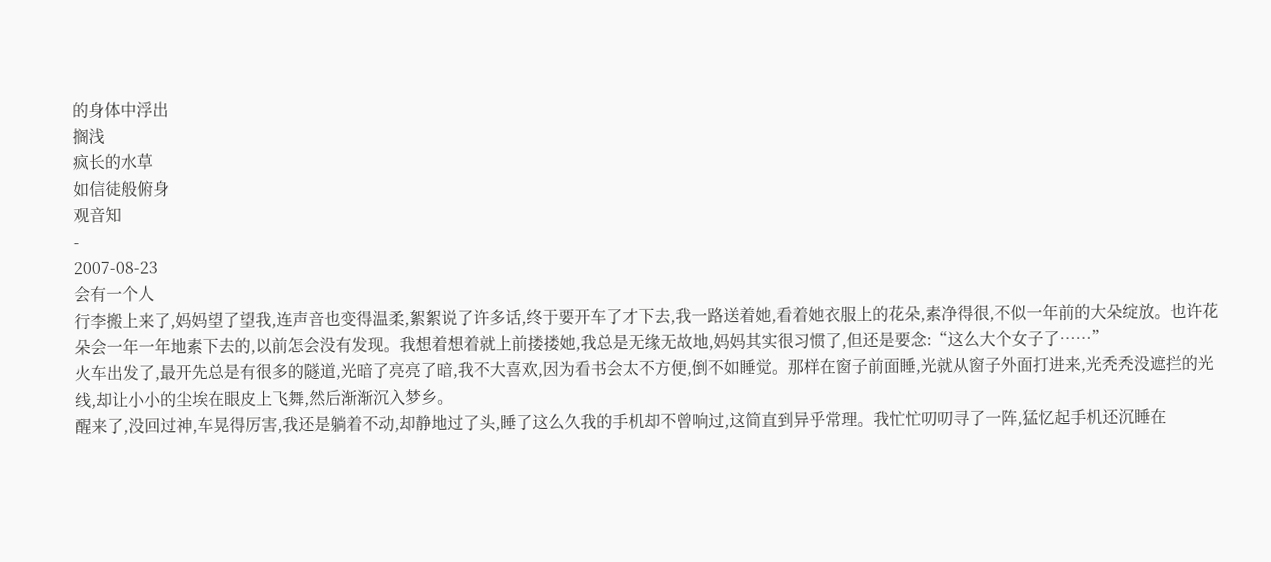的身体中浮出
搁浅
疯长的水草
如信徒般俯身
观音知
-
2007-08-23
会有一个人
行李搬上来了,妈妈望了望我,连声音也变得温柔,絮絮说了许多话,终于要开车了才下去,我一路送着她,看着她衣服上的花朵,素净得很,不似一年前的大朵绽放。也许花朵会一年一年地素下去的,以前怎会没有发现。我想着想着就上前搂搂她,我总是无缘无故地,妈妈其实很习惯了,但还是要念:“这么大个女子了……”
火车出发了,最开先总是有很多的隧道,光暗了亮亮了暗,我不大喜欢,因为看书会太不方便,倒不如睡觉。那样在窗子前面睡,光就从窗子外面打进来,光秃秃没遮拦的光线,却让小小的尘埃在眼皮上飞舞,然后渐渐沉入梦乡。
醒来了,没回过神,车晃得厉害,我还是躺着不动,却静地过了头,睡了这么久我的手机却不曾响过,这简直到异乎常理。我忙忙叨叨寻了一阵,猛忆起手机还沉睡在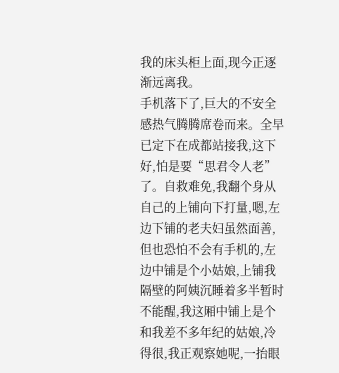我的床头柜上面,现今正逐渐远离我。
手机落下了,巨大的不安全感热气腾腾席卷而来。全早已定下在成都站接我,这下好,怕是要“思君令人老”了。自救难免,我翻个身从自己的上铺向下打量,嗯,左边下铺的老夫妇虽然面善,但也恐怕不会有手机的,左边中铺是个小姑娘,上铺我隔壁的阿姨沉睡着多半暂时不能醒,我这厢中铺上是个和我差不多年纪的姑娘,冷得很,我正观察她呢,一抬眼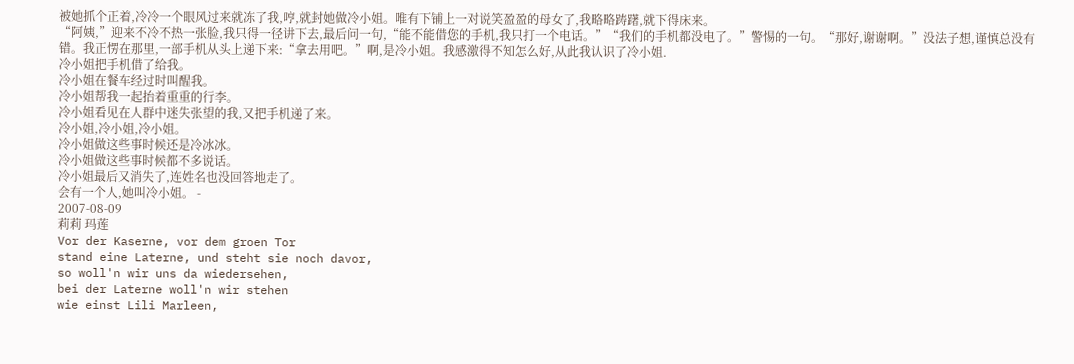被她抓个正着,冷冷一个眼风过来就冻了我,哼,就封她做冷小姐。唯有下铺上一对说笑盈盈的母女了,我略略踌躇,就下得床来。
“阿姨,”迎来不冷不热一张脸,我只得一径讲下去,最后问一句,“能不能借您的手机,我只打一个电话。”“我们的手机都没电了。”警惕的一句。“那好,谢谢啊。”没法子想,谨慎总没有错。我正愣在那里,一部手机从头上递下来:“拿去用吧。”啊,是冷小姐。我感激得不知怎么好,从此我认识了冷小姐.
冷小姐把手机借了给我。
冷小姐在餐车经过时叫醒我。
冷小姐帮我一起抬着重重的行李。
冷小姐看见在人群中迷失张望的我,又把手机递了来。
冷小姐,冷小姐,冷小姐。
冷小姐做这些事时候还是冷冰冰。
冷小姐做这些事时候都不多说话。
冷小姐最后又消失了,连姓名也没回答地走了。
会有一个人,她叫冷小姐。 -
2007-08-09
莉莉 玛莲
Vor der Kaserne, vor dem groen Tor
stand eine Laterne, und steht sie noch davor,
so woll'n wir uns da wiedersehen,
bei der Laterne woll'n wir stehen
wie einst Lili Marleen,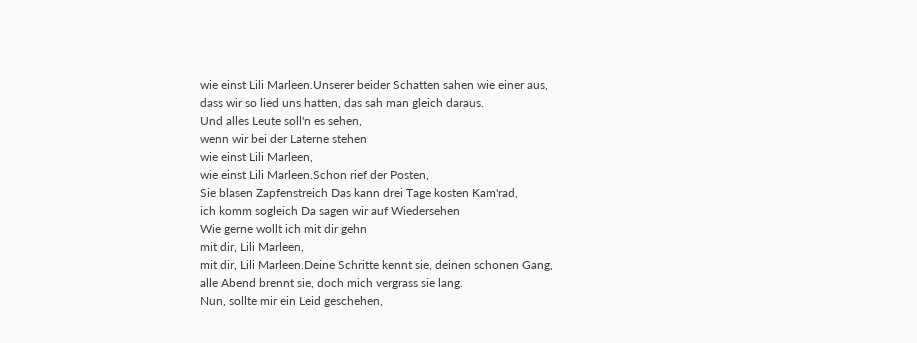wie einst Lili Marleen.Unserer beider Schatten sahen wie einer aus,
dass wir so lied uns hatten, das sah man gleich daraus.
Und alles Leute soll'n es sehen,
wenn wir bei der Laterne stehen
wie einst Lili Marleen,
wie einst Lili Marleen.Schon rief der Posten,
Sie blasen Zapfenstreich Das kann drei Tage kosten Kam'rad,
ich komm sogleich Da sagen wir auf Wiedersehen
Wie gerne wollt ich mit dir gehn
mit dir, Lili Marleen,
mit dir, Lili Marleen.Deine Schritte kennt sie, deinen schonen Gang,
alle Abend brennt sie, doch mich vergrass sie lang.
Nun, sollte mir ein Leid geschehen,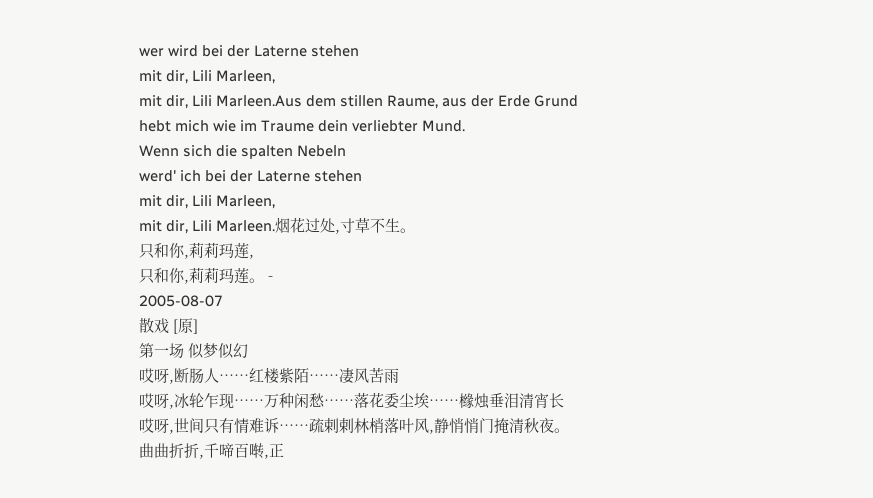wer wird bei der Laterne stehen
mit dir, Lili Marleen,
mit dir, Lili Marleen.Aus dem stillen Raume, aus der Erde Grund
hebt mich wie im Traume dein verliebter Mund.
Wenn sich die spalten Nebeln
werd' ich bei der Laterne stehen
mit dir, Lili Marleen,
mit dir, Lili Marleen.烟花过处,寸草不生。
只和你,莉莉玛莲,
只和你,莉莉玛莲。 -
2005-08-07
散戏 [原]
第一场 似梦似幻
哎呀,断肠人……红楼紫陌……凄风苦雨
哎呀,冰轮乍现……万种闲愁……落花委尘埃……橼烛垂泪清宵长
哎呀,世间只有情难诉……疏剌剌林梢落叶风,静悄悄门掩清秋夜。
曲曲折折,千啼百啭,正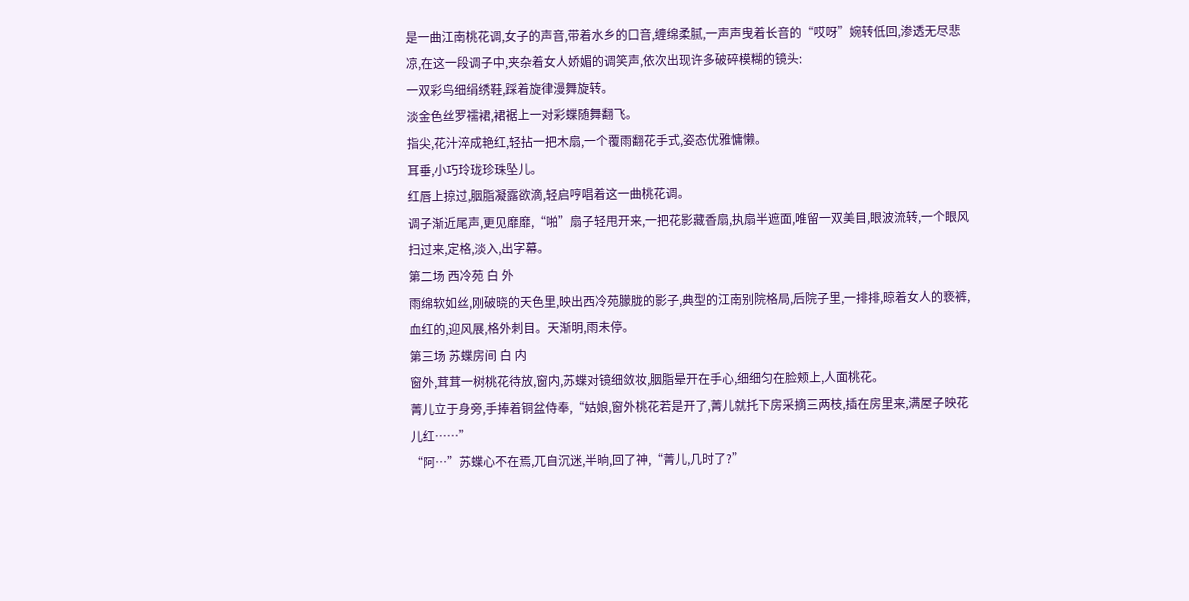是一曲江南桃花调,女子的声音,带着水乡的口音,缠绵柔腻,一声声曳着长音的“哎呀”婉转低回,渗透无尽悲凉,在这一段调子中,夹杂着女人娇媚的调笑声,依次出现许多破碎模糊的镜头:
一双彩鸟细绢绣鞋,踩着旋律漫舞旋转。
淡金色丝罗襦裙,裙裾上一对彩蝶随舞翻飞。
指尖,花汁淬成艳红,轻拈一把木扇,一个覆雨翻花手式,姿态优雅慵懒。
耳垂,小巧玲珑珍珠坠儿。
红唇上掠过,胭脂凝露欲滴,轻启哼唱着这一曲桃花调。
调子渐近尾声,更见靡靡,“啪”扇子轻甩开来,一把花影藏香扇,执扇半遮面,唯留一双美目,眼波流转,一个眼风扫过来,定格,淡入,出字幕。
第二场 西冷苑 白 外
雨绵软如丝,刚破晓的天色里,映出西冷苑朦胧的影子,典型的江南别院格局,后院子里,一排排,晾着女人的亵裤,血红的,迎风展,格外刺目。天渐明,雨未停。
第三场 苏蝶房间 白 内
窗外,茸茸一树桃花待放,窗内,苏蝶对镜细敛妆,胭脂晕开在手心,细细匀在脸颊上,人面桃花。
菁儿立于身旁,手捧着铜盆侍奉,“姑娘,窗外桃花若是开了,菁儿就托下房采摘三两枝,插在房里来,满屋子映花儿红……”
“阿…”苏蝶心不在焉,兀自沉迷,半晌,回了神,“菁儿,几时了?”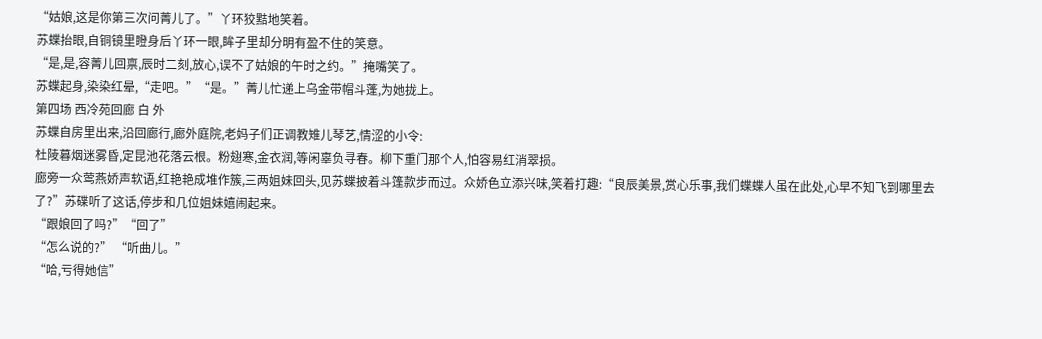“姑娘,这是你第三次问菁儿了。”丫环狡黠地笑着。
苏蝶抬眼,自铜镜里瞪身后丫环一眼,眸子里却分明有盈不住的笑意。
“是,是,容菁儿回禀,辰时二刻,放心,误不了姑娘的午时之约。”掩嘴笑了。
苏蝶起身,染染红晕,“走吧。”“是。”菁儿忙递上乌金带帽斗蓬,为她拢上。
第四场 西冷苑回廊 白 外
苏蝶自房里出来,沿回廊行,廊外庭院,老妈子们正调教雉儿琴艺,情涩的小令:
杜陵暮烟迷雾昏,定昆池花落云根。粉翅寒,金衣润,等闲辜负寻春。柳下重门那个人,怕容易红消翠损。
廊旁一众莺燕娇声软语,红艳艳成堆作簇,三两姐妹回头,见苏蝶披着斗篷款步而过。众娇色立添兴味,笑着打趣:“良辰美景,赏心乐事,我们蝶蝶人虽在此处,心早不知飞到哪里去了?”苏碟听了这话,停步和几位姐妹嬉闹起来。
“跟娘回了吗?”“回了”
“怎么说的?” “听曲儿。”
“哈,亏得她信”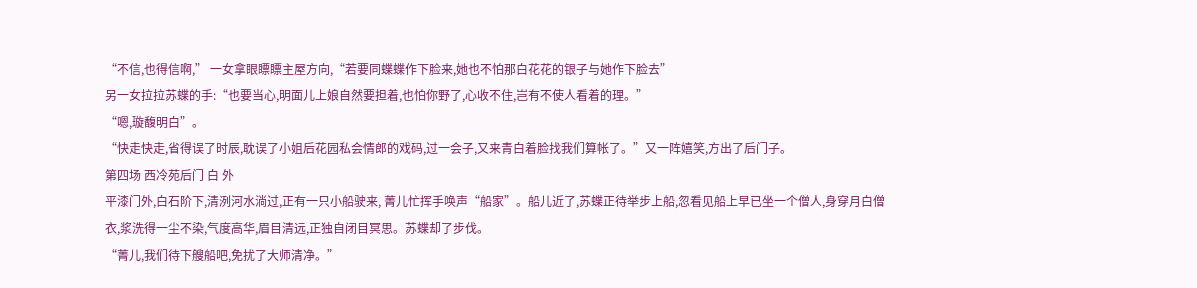“不信,也得信啊,” 一女拿眼瞟瞟主屋方向,“若要同蝶蝶作下脸来,她也不怕那白花花的银子与她作下脸去”
另一女拉拉苏蝶的手:“也要当心,明面儿上娘自然要担着,也怕你野了,心收不住,岂有不使人看着的理。”
“嗯,璇馥明白”。
“快走快走,省得误了时辰,耽误了小姐后花园私会情郎的戏码,过一会子,又来青白着脸找我们算帐了。”又一阵嬉笑,方出了后门子。
第四场 西冷苑后门 白 外
平漆门外,白石阶下,清洌河水淌过,正有一只小船驶来, 菁儿忙挥手唤声“船家”。船儿近了,苏蝶正待举步上船,忽看见船上早已坐一个僧人,身穿月白僧衣,浆洗得一尘不染,气度高华,眉目清远,正独自闭目冥思。苏蝶却了步伐。
“菁儿,我们待下艘船吧,免扰了大师清净。”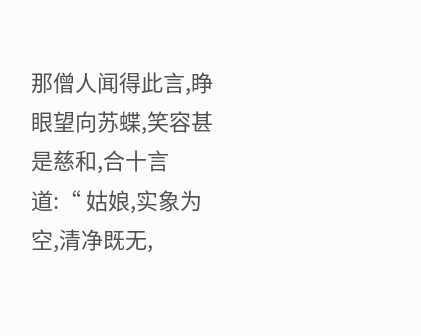那僧人闻得此言,睁眼望向苏蝶,笑容甚是慈和,合十言道:“ 姑娘,实象为空,清净既无,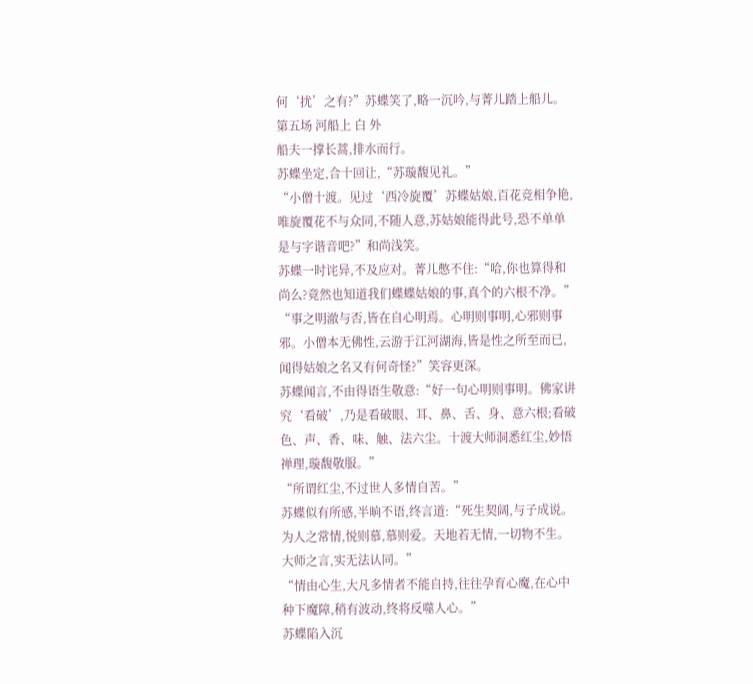何‘扰’之有?”苏蝶笑了,略一沉吟,与菁儿踏上船儿。
第五场 河船上 白 外
船夫一撑长蒿,排水而行。
苏蝶坐定,合十回让,“苏璇馥见礼。”
“小僧十渡。见过‘西冷旋覆’苏蝶姑娘,百花竞相争艳,唯旋覆花不与众同,不随人意,苏姑娘能得此号,恐不单单是与字谐音吧?”和尚浅笑。
苏蝶一时诧异,不及应对。菁儿憋不住:“哈,你也算得和尚么?竟然也知道我们蝶蝶姑娘的事,真个的六根不净。”
“事之明澈与否,皆在自心明焉。心明则事明,心邪则事邪。小僧本无佛性,云游于江河湖海,皆是性之所至而已,闻得姑娘之名又有何奇怪?”笑容更深。
苏蝶闻言,不由得语生敬意:“好一句心明则事明。佛家讲究‘看破’,乃是看破眼、耳、鼻、舌、身、意六根;看破色、声、香、味、触、法六尘。十渡大师洞悉红尘,妙悟禅理,璇馥敬服。”
“所谓红尘,不过世人多情自苦。”
苏蝶似有所感,半晌不语,终言道:“死生契阔,与子成说。为人之常情,悦则慕,慕则爱。天地若无情,一切物不生。大师之言,实无法认同。”
“情由心生,大凡多情者不能自持,往往孕育心魔,在心中种下魔障,稍有波动,终将反噬人心。”
苏蝶陷入沉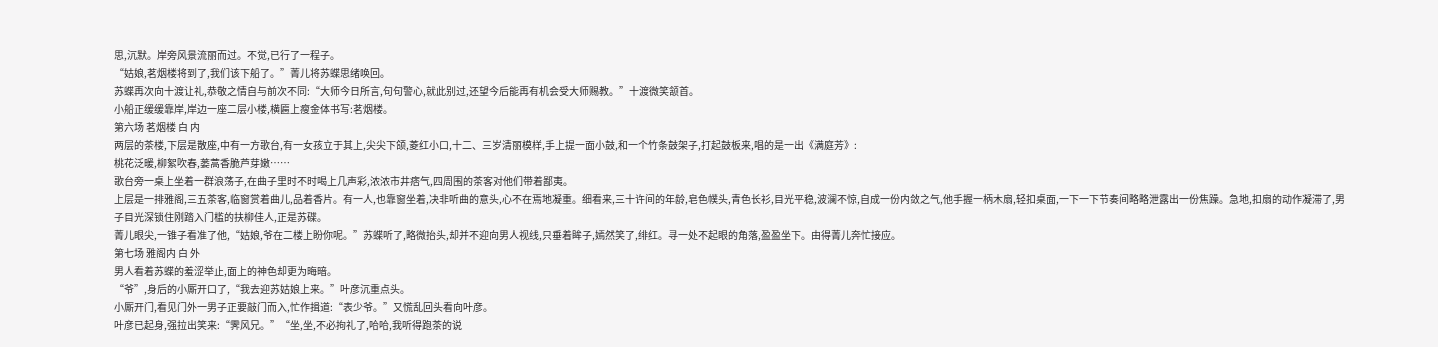思,沉默。岸旁风景流丽而过。不觉,已行了一程子。
“姑娘,茗烟楼将到了,我们该下船了。”菁儿将苏蝶思绪唤回。
苏蝶再次向十渡让礼,恭敬之情自与前次不同:“大师今日所言,句句警心,就此别过,还望今后能再有机会受大师赐教。”十渡微笑颔首。
小船正缓缓靠岸,岸边一座二层小楼,横匾上瘦金体书写:茗烟楼。
第六场 茗烟楼 白 内
两层的茶楼,下层是散座,中有一方歌台,有一女孩立于其上,尖尖下颌,菱红小口,十二、三岁清丽模样,手上提一面小鼓,和一个竹条鼓架子,打起鼓板来,唱的是一出《满庭芳》:
桃花泛暖,柳絮吹春,蒌蒿香脆芦芽嫩……
歌台旁一桌上坐着一群浪荡子,在曲子里时不时喝上几声彩,浓浓市井痞气,四周围的茶客对他们带着鄙夷。
上层是一排雅阁,三五茶客,临窗赏着曲儿,品着香片。有一人,也靠窗坐着,决非听曲的意头,心不在焉地凝重。细看来,三十许间的年龄,皂色幞头,青色长衫,目光平稳,波澜不惊,自成一份内敛之气,他手握一柄木扇,轻扣桌面,一下一下节奏间略略泄露出一份焦躁。急地,扣扇的动作凝滞了,男子目光深锁住刚踏入门槛的扶柳佳人,正是苏碟。
菁儿眼尖,一锥子看准了他,“姑娘,爷在二楼上盼你呢。”苏蝶听了,略微抬头,却并不迎向男人视线,只垂着眸子,嫣然笑了,绯红。寻一处不起眼的角落,盈盈坐下。由得菁儿奔忙接应。
第七场 雅阁内 白 外
男人看着苏蝶的羞涩举止,面上的神色却更为晦暗。
“爷”,身后的小厮开口了,“我去迎苏姑娘上来。”叶彦沉重点头。
小厮开门,看见门外一男子正要敲门而入,忙作揖道:“表少爷。”又慌乱回头看向叶彦。
叶彦已起身,强拉出笑来:“霁风兄。”“坐,坐,不必拘礼了,哈哈,我听得跑茶的说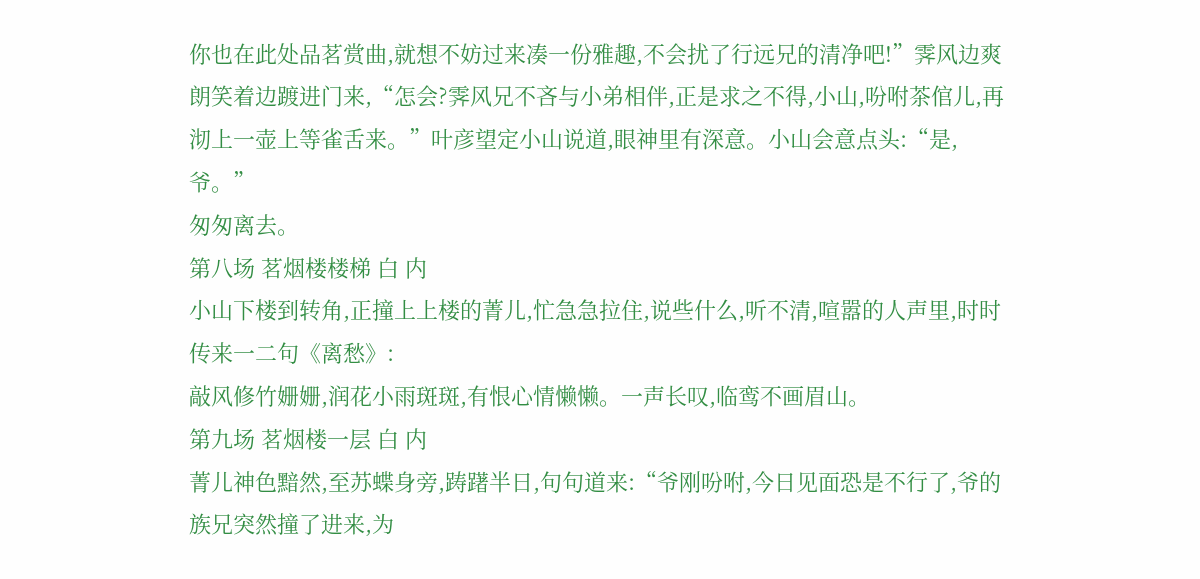你也在此处品茗赏曲,就想不妨过来凑一份雅趣,不会扰了行远兄的清净吧!”霁风边爽朗笑着边踱进门来,“怎会?霁风兄不吝与小弟相伴,正是求之不得,小山,吩咐茶倌儿,再沏上一壶上等雀舌来。”叶彦望定小山说道,眼神里有深意。小山会意点头:“是,爷。”
匆匆离去。
第八场 茗烟楼楼梯 白 内
小山下楼到转角,正撞上上楼的菁儿,忙急急拉住,说些什么,听不清,喧嚣的人声里,时时传来一二句《离愁》:
敲风修竹姗姗,润花小雨斑斑,有恨心情懒懒。一声长叹,临鸾不画眉山。
第九场 茗烟楼一层 白 内
菁儿神色黯然,至苏蝶身旁,踌躇半日,句句道来:“爷刚吩咐,今日见面恐是不行了,爷的族兄突然撞了进来,为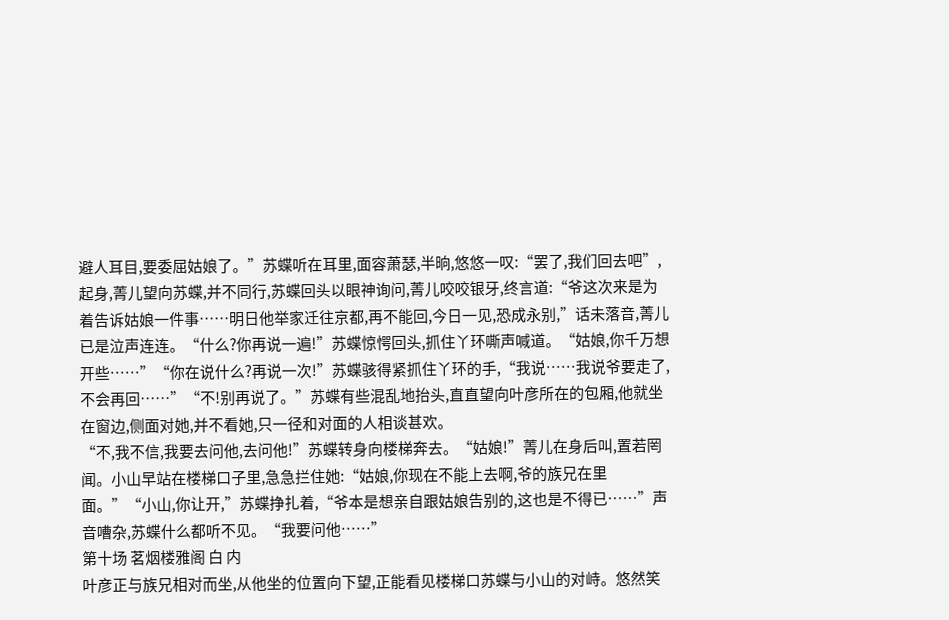避人耳目,要委屈姑娘了。”苏蝶听在耳里,面容萧瑟,半晌,悠悠一叹:“罢了,我们回去吧”,起身,菁儿望向苏蝶,并不同行,苏蝶回头以眼神询问,菁儿咬咬银牙,终言道:“爷这次来是为着告诉姑娘一件事……明日他举家迁往京都,再不能回,今日一见,恐成永别,”话未落音,菁儿已是泣声连连。“什么?你再说一遍!”苏蝶惊愕回头,抓住丫环嘶声喊道。“姑娘,你千万想开些……”“你在说什么?再说一次!”苏蝶骇得紧抓住丫环的手,“我说……我说爷要走了,不会再回……”“不!别再说了。”苏蝶有些混乱地抬头,直直望向叶彦所在的包厢,他就坐在窗边,侧面对她,并不看她,只一径和对面的人相谈甚欢。
“不,我不信,我要去问他,去问他!”苏蝶转身向楼梯奔去。“姑娘!”菁儿在身后叫,置若罔闻。小山早站在楼梯口子里,急急拦住她:“姑娘,你现在不能上去啊,爷的族兄在里面。”“小山,你让开,”苏蝶挣扎着,“爷本是想亲自跟姑娘告别的,这也是不得已……”声音嘈杂,苏蝶什么都听不见。“我要问他……”
第十场 茗烟楼雅阁 白 内
叶彦正与族兄相对而坐,从他坐的位置向下望,正能看见楼梯口苏蝶与小山的对峙。悠然笑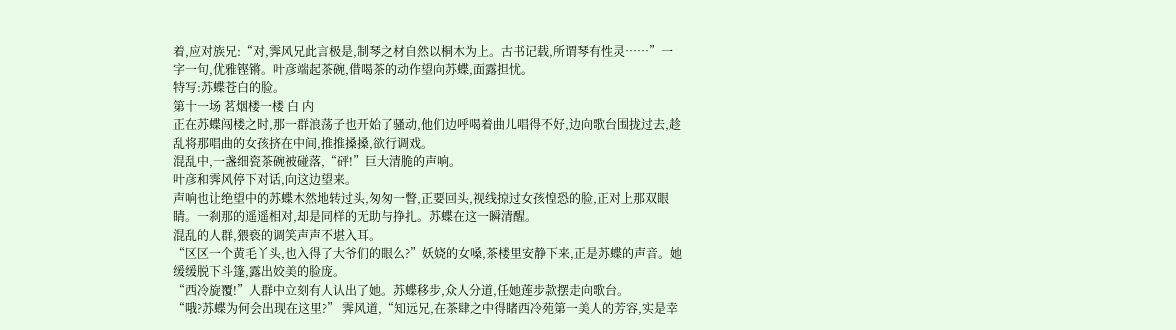着,应对族兄:“对,霁风兄此言极是,制琴之材自然以桐木为上。古书记载,所谓琴有性灵……”一字一句,优雅铿锵。叶彦端起茶碗,借喝茶的动作望向苏蝶,面露担忧。
特写:苏蝶苍白的脸。
第十一场 茗烟楼一楼 白 内
正在苏蝶闯楼之时,那一群浪荡子也开始了骚动,他们边呼喝着曲儿唱得不好,边向歌台围拢过去,趁乱将那唱曲的女孩挤在中间,推推搡搡,欲行调戏。
混乱中,一盏细瓷茶碗被碰落,“砰!”巨大清脆的声响。
叶彦和霁风停下对话,向这边望来。
声响也让绝望中的苏蝶木然地转过头,匆匆一瞥,正要回头,视线掠过女孩惶恐的脸,正对上那双眼睛。一刹那的遥遥相对,却是同样的无助与挣扎。苏蝶在这一瞬清醒。
混乱的人群,猥亵的调笑声声不堪入耳。
“区区一个黄毛丫头,也入得了大爷们的眼么?”妖娆的女嗓,茶楼里安静下来,正是苏蝶的声音。她缓缓脱下斗篷,露出姣美的脸庞。
“西冷旋覆!”人群中立刻有人认出了她。苏蝶移步,众人分道,任她莲步款摆走向歌台。
“哦?苏蝶为何会出现在这里?” 霁风道,“知远兄,在茶肆之中得睹西冷苑第一美人的芳容,实是幸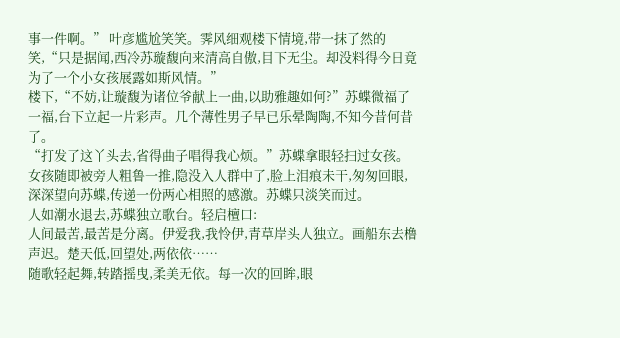事一件啊。” 叶彦尴尬笑笑。霁风细观楼下情境,带一抹了然的笑,“只是据闻,西冷苏璇馥向来清高自傲,目下无尘。却没料得今日竟为了一个小女孩展露如斯风情。”
楼下,“不妨,让璇馥为诸位爷献上一曲,以助雅趣如何?”苏蝶微福了一福,台下立起一片彩声。几个薄性男子早已乐晕陶陶,不知今昔何昔了。
“打发了这丫头去,省得曲子唱得我心烦。”苏蝶拿眼轻扫过女孩。女孩随即被旁人粗鲁一推,隐没入人群中了,脸上泪痕未干,匆匆回眼,深深望向苏蝶,传递一份两心相照的感激。苏蝶只淡笑而过。
人如潮水退去,苏蝶独立歌台。轻启檀口:
人间最苦,最苦是分离。伊爱我,我怜伊,青草岸头人独立。画船东去橹声迟。楚天低,回望处,两依依……
随歌轻起舞,转踏摇曳,柔美无依。每一次的回眸,眼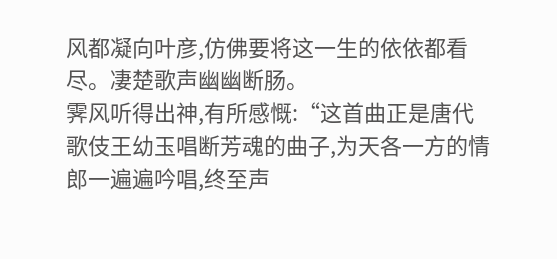风都凝向叶彦,仿佛要将这一生的依依都看尽。凄楚歌声幽幽断肠。
霁风听得出神,有所感慨:“这首曲正是唐代歌伎王幼玉唱断芳魂的曲子,为天各一方的情郎一遍遍吟唱,终至声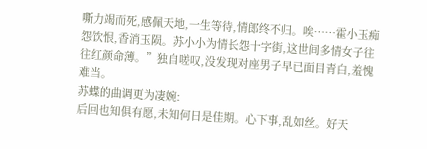嘶力竭而死,感佩天地,一生等待,情郎终不归。唉……霍小玉痴怨饮恨,香消玉陨。苏小小为情长怨十字街,这世间多情女子往往红颜命薄。”独自嗟叹,没发现对座男子早已面目青白,羞愧难当。
苏蝶的曲调更为凄婉:
后回也知俱有愿,未知何日是佳期。心下事,乱如丝。好天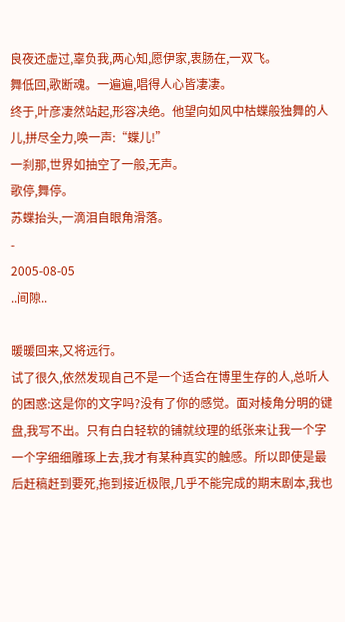良夜还虚过,辜负我,两心知,愿伊家,衷肠在,一双飞。
舞低回,歌断魂。一遍遍,唱得人心皆凄凄。
终于,叶彦凄然站起,形容决绝。他望向如风中枯蝶般独舞的人儿,拼尽全力,唤一声:“蝶儿!”
一刹那,世界如抽空了一般,无声。
歌停,舞停。
苏蝶抬头,一滴泪自眼角滑落。
-
2005-08-05
..间隙..

暖暖回来,又将远行。
试了很久,依然发现自己不是一个适合在博里生存的人,总听人的困惑:这是你的文字吗?没有了你的感觉。面对棱角分明的键盘,我写不出。只有白白轻软的铺就纹理的纸张来让我一个字一个字细细雕琢上去,我才有某种真实的触感。所以即使是最后赶稿赶到要死,拖到接近极限,几乎不能完成的期末剧本,我也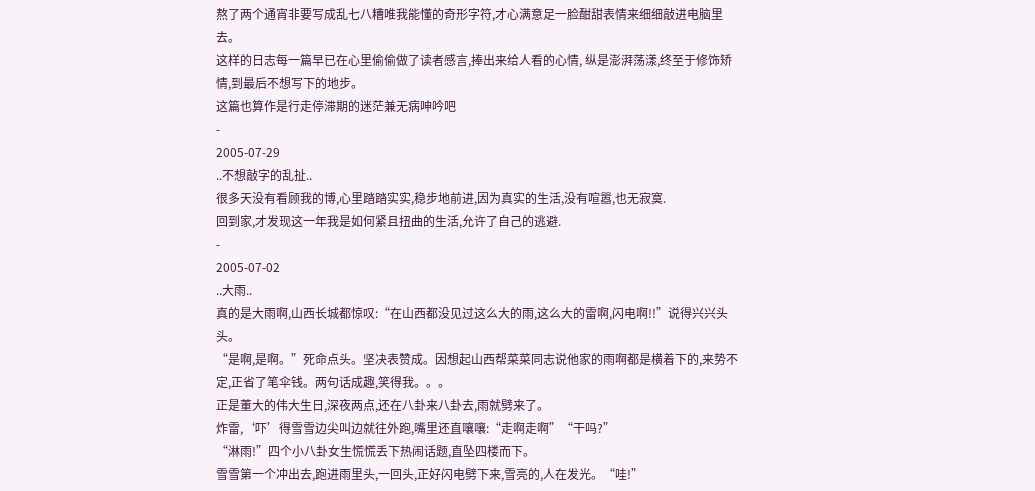熬了两个通宵非要写成乱七八糟唯我能懂的奇形字符,才心满意足一脸酣甜表情来细细敲进电脑里去。
这样的日志每一篇早已在心里偷偷做了读者感言,捧出来给人看的心情, 纵是澎湃荡漾,终至于修饰矫情,到最后不想写下的地步。
这篇也算作是行走停滞期的迷茫兼无病呻吟吧
-
2005-07-29
..不想敲字的乱扯..
很多天没有看顾我的博,心里踏踏实实,稳步地前进,因为真实的生活,没有喧嚣,也无寂寞.
回到家,才发现这一年我是如何紧且扭曲的生活,允许了自己的逃避.
-
2005-07-02
..大雨..
真的是大雨啊,山西长城都惊叹:“在山西都没见过这么大的雨,这么大的雷啊,闪电啊!!”说得兴兴头头。
“是啊,是啊。”死命点头。坚决表赞成。因想起山西帮菜菜同志说他家的雨啊都是横着下的,来势不定,正省了笔伞钱。两句话成趣,笑得我。。。
正是董大的伟大生日,深夜两点,还在八卦来八卦去,雨就劈来了。
炸雷,‘吓’得雪雪边尖叫边就往外跑,嘴里还直嚷嚷:“走啊走啊”“干吗?”
“淋雨!”四个小八卦女生慌慌丢下热闹话题,直坠四楼而下。
雪雪第一个冲出去,跑进雨里头,一回头,正好闪电劈下来,雪亮的,人在发光。“哇!”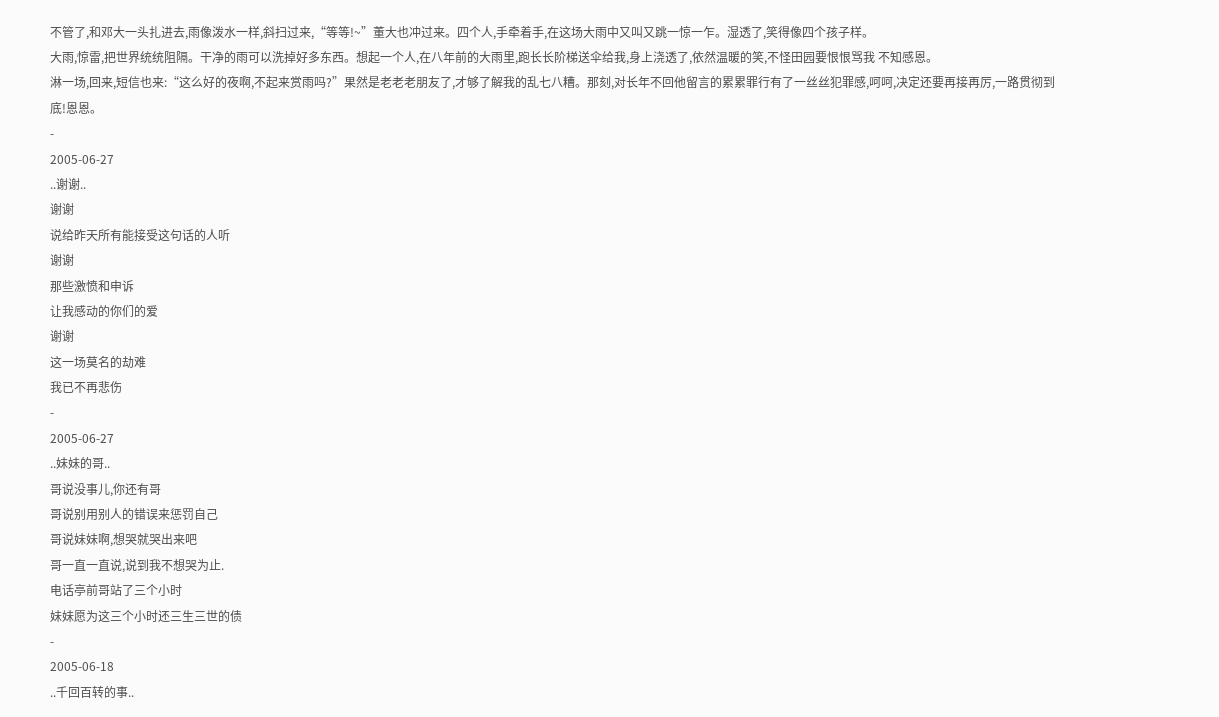不管了,和邓大一头扎进去,雨像泼水一样,斜扫过来,“等等!~”董大也冲过来。四个人,手牵着手,在这场大雨中又叫又跳一惊一乍。湿透了,笑得像四个孩子样。
大雨,惊雷,把世界统统阻隔。干净的雨可以洗掉好多东西。想起一个人,在八年前的大雨里,跑长长阶梯送伞给我,身上浇透了,依然温暖的笑,不怪田园要恨恨骂我 不知感恩。
淋一场,回来,短信也来:“这么好的夜啊,不起来赏雨吗?”果然是老老老朋友了,才够了解我的乱七八糟。那刻,对长年不回他留言的累累罪行有了一丝丝犯罪感,呵呵,决定还要再接再厉,一路贯彻到底!恩恩。
-
2005-06-27
..谢谢..
谢谢
说给昨天所有能接受这句话的人听
谢谢
那些激愤和申诉
让我感动的你们的爱
谢谢
这一场莫名的劫难
我已不再悲伤
-
2005-06-27
..妹妹的哥..
哥说没事儿,你还有哥
哥说别用别人的错误来惩罚自己
哥说妹妹啊,想哭就哭出来吧
哥一直一直说,说到我不想哭为止.
电话亭前哥站了三个小时
妹妹愿为这三个小时还三生三世的债
-
2005-06-18
..千回百转的事..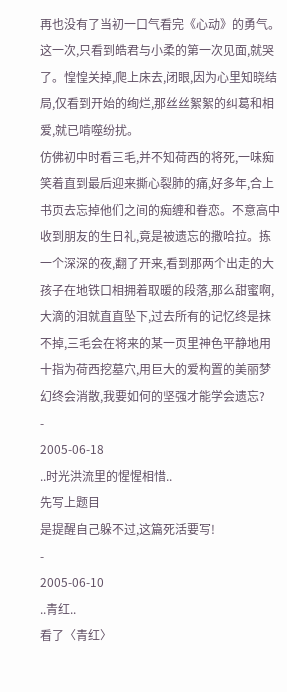再也没有了当初一口气看完《心动》的勇气。
这一次,只看到皓君与小柔的第一次见面,就哭了。惶惶关掉,爬上床去,闭眼,因为心里知晓结局,仅看到开始的绚烂,那丝丝絮絮的纠葛和相爱,就已啃噬纷扰。
仿佛初中时看三毛,并不知荷西的将死,一味痴笑着直到最后迎来撕心裂肺的痛,好多年,合上书页去忘掉他们之间的痴缠和眷恋。不意高中收到朋友的生日礼,竟是被遗忘的撒哈拉。拣一个深深的夜,翻了开来,看到那两个出走的大孩子在地铁口相拥着取暖的段落,那么甜蜜啊,大滴的泪就直直坠下,过去所有的记忆终是抹不掉,三毛会在将来的某一页里神色平静地用十指为荷西挖墓穴,用巨大的爱构置的美丽梦幻终会消散,我要如何的坚强才能学会遗忘?
-
2005-06-18
..时光洪流里的惺惺相惜..
先写上题目
是提醒自己躲不过,这篇死活要写!
-
2005-06-10
..青红..
看了〈青红〉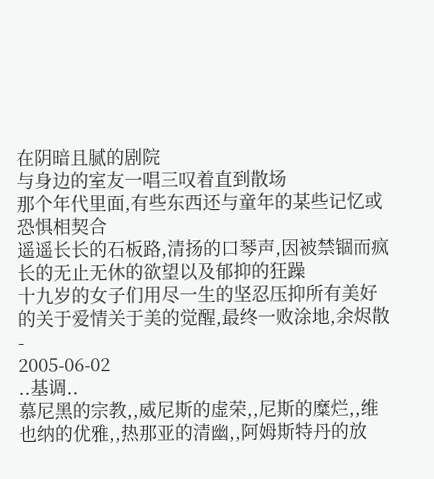在阴暗且腻的剧院
与身边的室友一唱三叹着直到散场
那个年代里面,有些东西还与童年的某些记忆或恐惧相契合
遥遥长长的石板路,清扬的口琴声,因被禁锢而疯长的无止无休的欲望以及郁抑的狂躁
十九岁的女子们用尽一生的坚忍压抑所有美好的关于爱情关于美的觉醒,最终一败涂地,余烬散
-
2005-06-02
..基调..
慕尼黑的宗教,,威尼斯的虚荣,,尼斯的糜烂,,维也纳的优雅,,热那亚的清幽,,阿姆斯特丹的放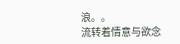浪。。
流转着情意与欲念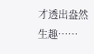才透出盎然生趣……